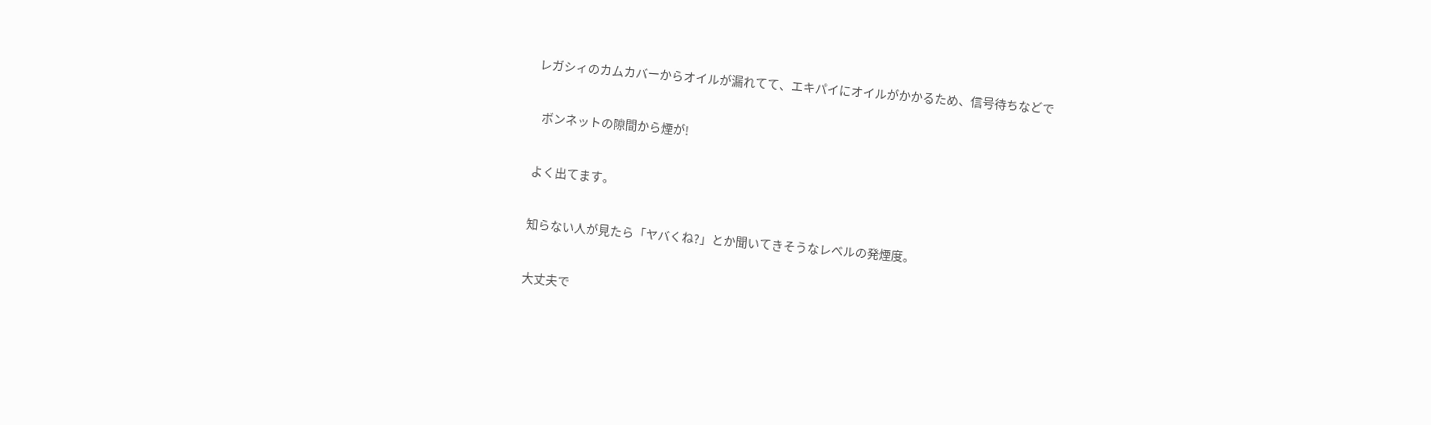レガシィのカムカバーからオイルが漏れてて、エキパイにオイルがかかるため、信号待ちなどで

  ボンネットの隙間から煙が!

よく出てます。

知らない人が見たら「ヤバくね?」とか聞いてきそうなレベルの発煙度。

大丈夫で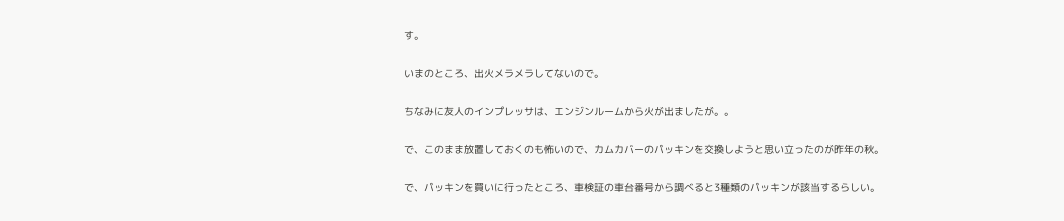す。

いまのところ、出火メラメラしてないので。

ちなみに友人のインプレッサは、エンジンルームから火が出ましたが。。

で、このまま放置しておくのも怖いので、カムカバーのパッキンを交換しようと思い立ったのが昨年の秋。

で、パッキンを買いに行ったところ、車検証の車台番号から調べると3種類のパッキンが該当するらしい。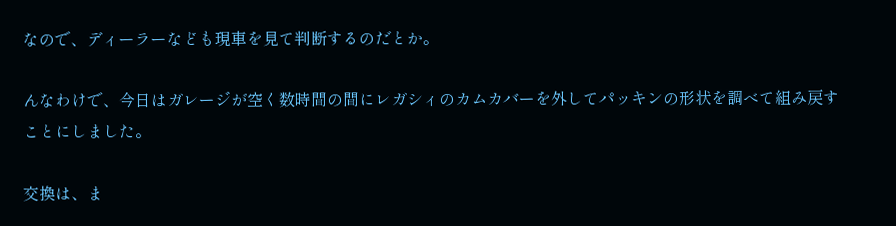なので、ディーラーなども現車を見て判断するのだとか。

んなわけで、今日はガレージが空く数時間の間にレガシィのカムカバーを外してパッキンの形状を調べて組み戻すことにしました。

交換は、ま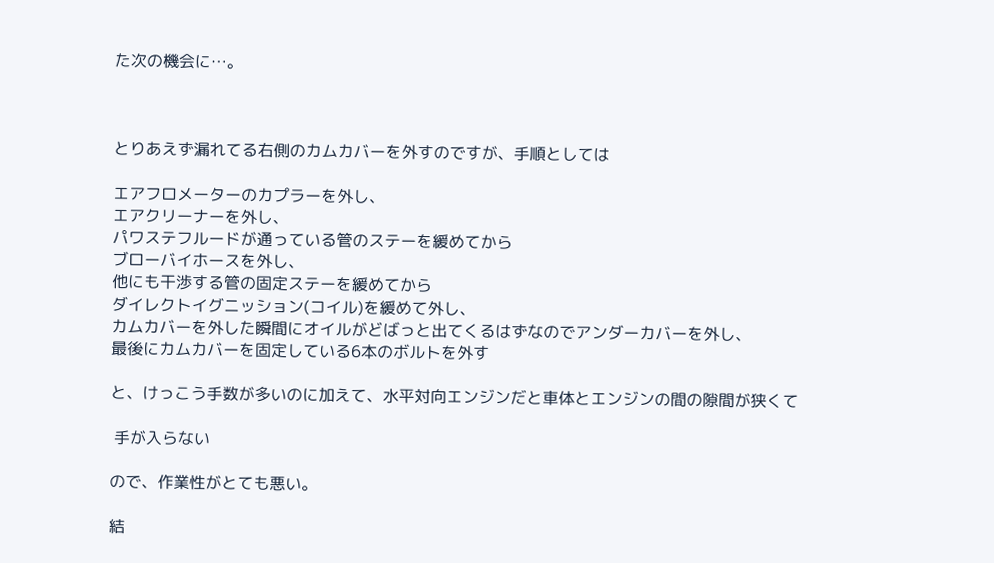た次の機会に…。



とりあえず漏れてる右側のカムカバーを外すのですが、手順としては

エアフロメーターのカプラーを外し、
エアクリーナーを外し、
パワステフルードが通っている管のステーを緩めてから
ブローバイホースを外し、
他にも干渉する管の固定ステーを緩めてから
ダイレクトイグニッション(コイル)を緩めて外し、
カムカバーを外した瞬間にオイルがどばっと出てくるはずなのでアンダーカバーを外し、
最後にカムカバーを固定している6本のボルトを外す

と、けっこう手数が多いのに加えて、水平対向エンジンだと車体とエンジンの間の隙間が狭くて

 手が入らない

ので、作業性がとても悪い。

結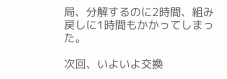局、分解するのに2時間、組み戻しに1時間もかかってしまった。

次回、いよいよ交換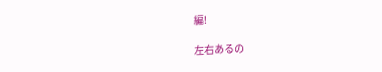編!

左右あるの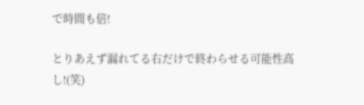で時間も倍!

とりあえず漏れてる右だけで終わらせる可能性高し!(笑)